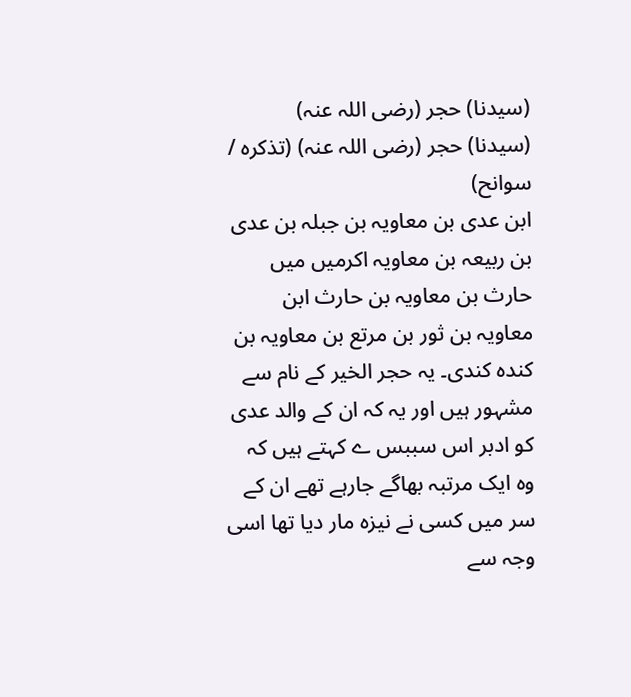(سیدنا) حجر (رضی اللہ عنہ)
(سیدنا) حجر (رضی اللہ عنہ) (تذکرہ / سوانح)
ابن عدی بن معاویہ بن جبلہ بن عدی بن ربیعہ بن معاویہ اکرمیں میں حارث بن معاویہ بن حارث ابن معاویہ بن ثور بن مرتع بن معاویہ بن کندہ کندی۔ یہ حجر الخیر کے نام سے مشہور ہیں اور یہ کہ ان کے والد عدی کو ادبر اس سببس ے کہتے ہیں کہ وہ ایک مرتبہ بھاگے جارہے تھے ان کے سر میں کسی نے نیزہ مار دیا تھا اسی وجہ سے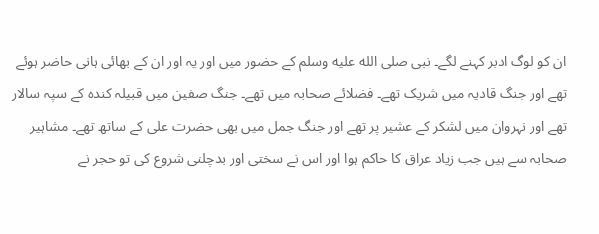ان کو لوگ ادبر کہنے لگے۔ نبی صلى الله عليه وسلم کے حضور میں اور یہ اور ان کے بھائی ہانی حاضر ہوئے تھے اور جنگ قادیہ میں شریک تھے۔ فضلائے صحابہ میں تھے۔ جنگ صفین میں قبیلہ کندہ کے سپہ سالار تھے اور نہروان میں لشکر کے عشیر پر تھے اور جنگ جمل میں بھی حضرت علی کے ساتھ تھے۔ مشاہیر صحابہ سے ہیں جب زیاد عراق کا حاکم ہوا اور اس نے سختی اور بدچلنی شروع کی تو حجر نے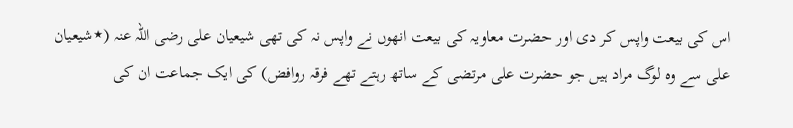اس کی بیعت واپس کر دی اور حضرت معاویہ کی بیعت انھوں نے واپس نہ کی تھی شیعیان علی رضی اللہ عنہ (٭شیعیان علی سے وہ لوگ مراد ہیں جو حضرت علی مرتضی کے ساتھ رہتے تھے فرقہ روافض) کی ایک جماعت ان کی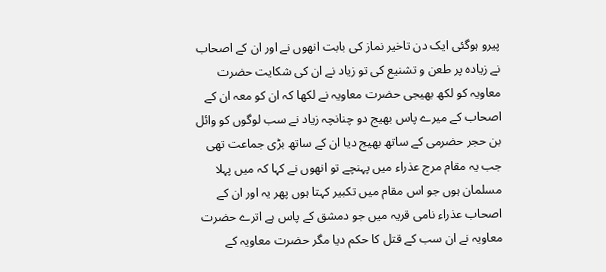پیرو ہوگئی ایک دن تاخیر نماز کی بابت انھوں نے اور ان کے اصحاب نے زیادہ پر طعن و تشنیع کی تو زیاد نے ان کی شکایت حضرت معاویہ کو لکھ بھیجی حضرت معاویہ نے لکھا کہ ان کو معہ ان کے اصحاب کے میرے پاس بھیج دو چنانچہ زیاد نے سب لوگوں کو وائل بن حجر حضرمی کے ساتھ بھیج دیا ان کے ساتھ بڑی جماعت تھی جب یہ مقام مرج عذراء میں پہنچے تو انھوں نے کہا کہ میں پہلا مسلمان ہوں جو اس مقام میں تکبیر کہتا ہوں پھر یہ اور ان کے اصحاب عذراء نامی قریہ میں جو دمشق کے پاس ہے اترے حضرت معاویہ نے ان سب کے قتل کا حکم دیا مگر حضرت معاویہ کے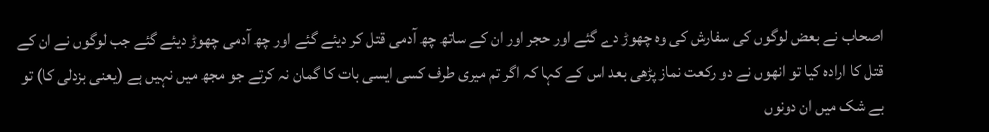اصحاب نے بعض لوگوں کی سفارش کی وہ چھوڑ دے گئے اور حجر اور ان کے ساتھ چھ آدمی قتل کر دیئے گئے اور چھ آدمی چھوڑ دیئے گئے جب لوگوں نے ان کے قتل کا ارادہ کیا تو انھوں نے دو رکعت نماز پڑھی بعد اس کے کہا کہ اگر تم میری طرف کسی ایسی بات کا گمان نہ کرتے جو مجھ میں نہیں ہے (یعنی بزدلی کا) تو بے شک میں ان دونوں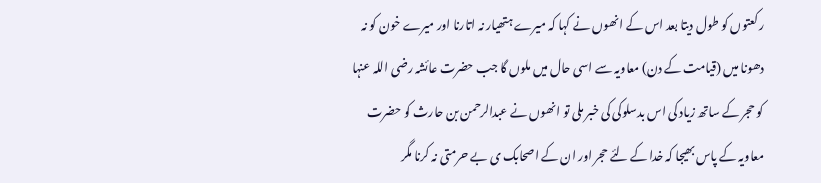رکعتوں کو طول دیتا بعد اس کے انھوں نے کہا کہ میرے ہتھیار نہ اتارنا اور میرے خون کو نہ دھونا میں (قیامت کے دن) معاویہ سے اسی حال میں ملوں گا جب حضرت عائشہ رضی اللہ عنہا کو حجر کے ساتھ زیاد کی اس بدسلوکی کی خبر ملی تو انھوں نے عبدالرحمن بن حارث کو حضرت معاویہ کے پاس بھیجا کہ خدا کے لئے حجر اور ان کے اصحابک ی بے حرمتی نہ کرنا مگر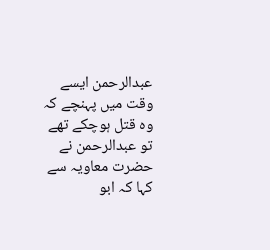عبدالرحمن ایسے وقت میں پہنچے کہ وہ قتل ہوچکے تھے تو عبدالرحمن نے حضرت معاویہ سے کہا کہ ابو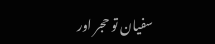سفیان تو حجر اور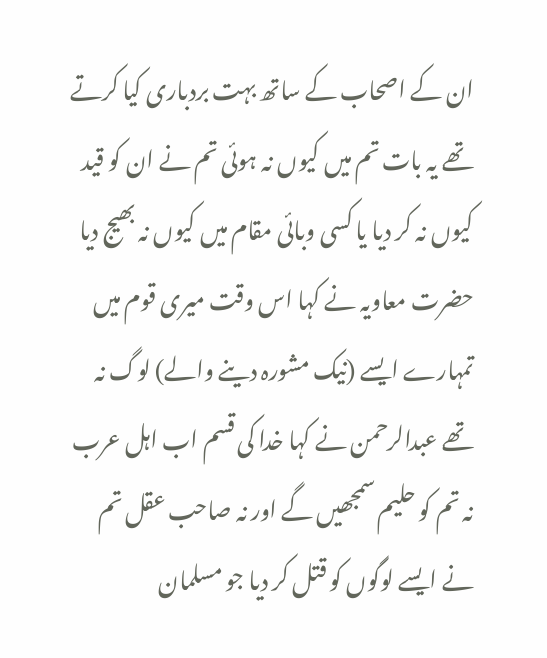ان کے اصحاب کے ساتھ بہت بردباری کیا کرتے تھے یہ بات تم میں کیوں نہ ہوئی تم نے ان کو قید کیوں نہ کر دیا یا کسی وبائی مقام میں کیوں نہ بھیج دیا حضرت معاویہ نے کہا اس وقت میری قوم میں تمہارے ایسے (نیک مشورہ دینے والے) لوگ نہ تھے عبدالرحمن نے کہا خدا کی قسم اب اہل عرب نہ تم کو حلیم سمجھیں گے اور نہ صاحب عقل تم نے ایسے لوگوں کو قتل کر دیا جو مسلمان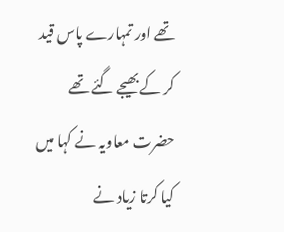تھے اور تمہارے پاس قید کر کے بھیجے گئے تھے حضرت معاویہ نے کہا میں کیا کرتا زیاد نے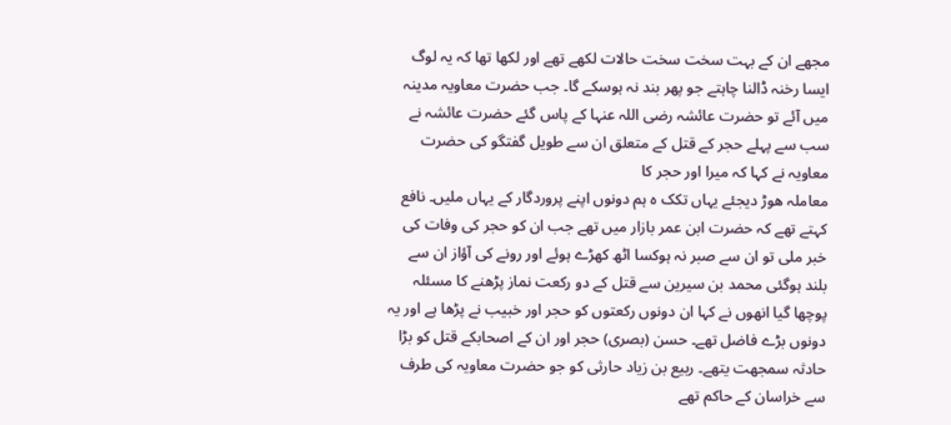مجھے ان کے بہت سخت سخت حالات لکھے تھے اور لکھا تھا کہ یہ لوگ ایسا رخنہ ڈالنا چاہتے جو پھر بند نہ ہوسکے گا۔ جب حضرت معاویہ مدینہ میں آئے تو حضرت عائشہ رضی اللہ عنہا کے پاس گئے حضرت عائشہ نے سب سے پہلے حجر کے قتل کے متعلق ان سے طویل گفتگو کی حضرت معاویہ نے کہا کہ میرا اور حجر کا
معاملہ ھوڑ دیجئے یہاں تکک ہ ہم دونوں اپنے پروردگار کے یہاں ملیں۔ نافع کہتے تھے کہ حضرت ابن عمر بازار میں تھے جب ان کو حجر کی وفات کی خبر ملی تو ان سے صبر نہ ہوکسا اٹھ کھڑے ہوئے اور رونے کی آؤاز ان سے بلند ہوگئی محمد بن سیرین سے قتل کے دو رکعت نماز پڑھنے کا مسئلہ پوچھا گیا انھوں نے کہا ان دونوں رکعتوں کو حجر اور خبیب نے پڑھا ہے اور یہ دونوں بڑے فاضل تھے۔ حسن (بصری) حجر اور ان کے اصحابکے قتل کو بڑا حادثہ سمجھت یتھے۔ ربیع بن زیاد حارثی کو جو حضرت معاویہ کی طرف سے خراسان کے حاکم تھے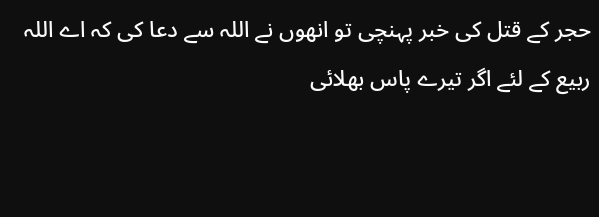حجر کے قتل کی خبر پہنچی تو انھوں نے اللہ سے دعا کی کہ اے اللہ ربیع کے لئے اگر تیرے پاس بھلائی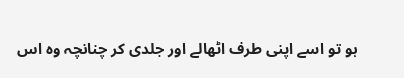ہو تو اسے اپنی طرف اٹھالے اور جلدی کر چنانچہ وہ اس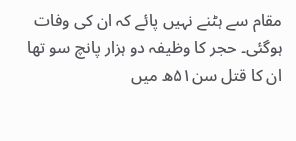مقام سے ہٹنے نہیں پائے کہ ان کی وفات ہوگئی۔ حجر کا وظیفہ دو ہزار پانچ سو تھا ان کا قتل سن۵۱ھ میں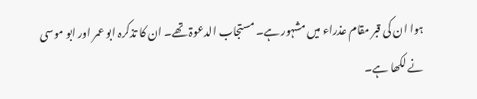ہوا ان کی قبر مقام عذراء میں مشہور ہے۔ مستجاب الدعوۃ تھے۔ ان کا تذکرہ ابو عمر اور ابو موسی نے لکھا ہے۔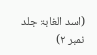(اسد الغابۃ جلد نمبر ۲)